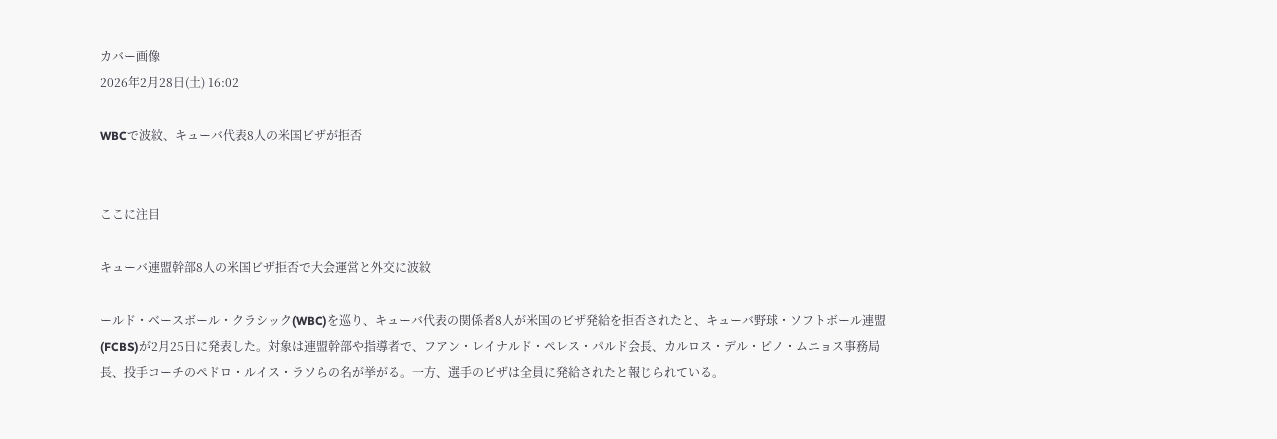カバー画像
2026年2月28日(土) 16:02

WBCで波紋、キューバ代表8人の米国ビザが拒否


ここに注目

キューバ連盟幹部8人の米国ビザ拒否で大会運営と外交に波紋

ールド・ベースボール・クラシック(WBC)を巡り、キューバ代表の関係者8人が米国のビザ発給を拒否されたと、キューバ野球・ソフトボール連盟(FCBS)が2月25日に発表した。対象は連盟幹部や指導者で、フアン・レイナルド・ペレス・パルド会長、カルロス・デル・ピノ・ムニョス事務局長、投手コーチのペドロ・ルイス・ラソらの名が挙がる。一方、選手のビザは全員に発給されたと報じられている。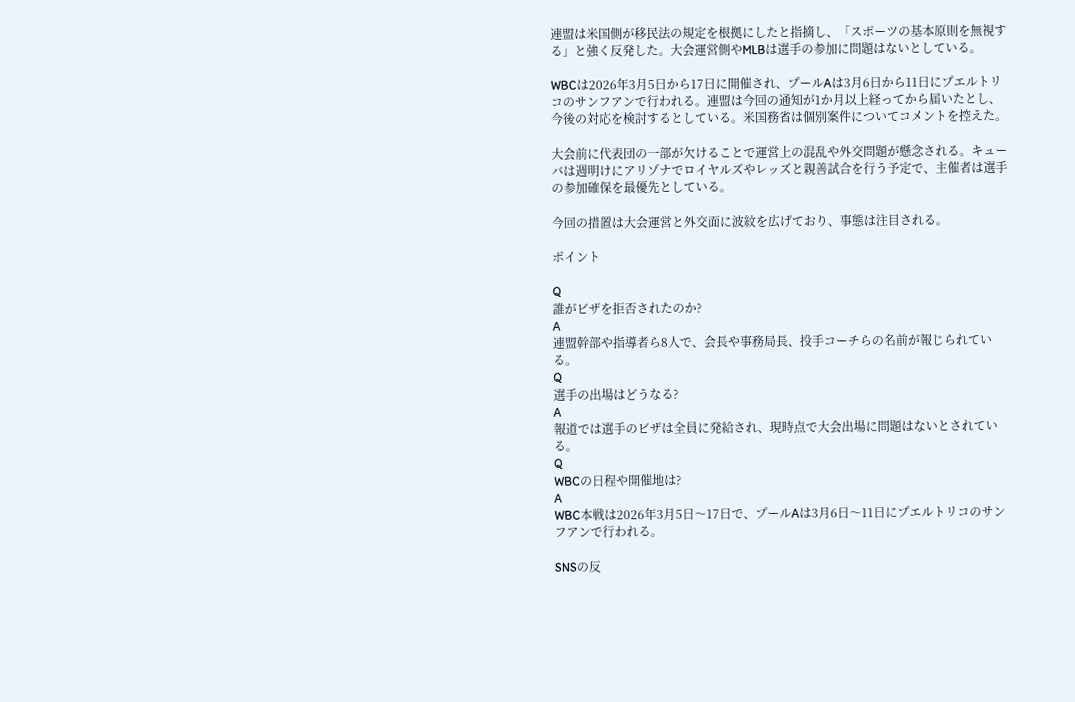連盟は米国側が移民法の規定を根拠にしたと指摘し、「スポーツの基本原則を無視する」と強く反発した。大会運営側やMLBは選手の参加に問題はないとしている。

WBCは2026年3月5日から17日に開催され、プールAは3月6日から11日にプエルトリコのサンフアンで行われる。連盟は今回の通知が1か月以上経ってから届いたとし、今後の対応を検討するとしている。米国務省は個別案件についてコメントを控えた。

大会前に代表団の一部が欠けることで運営上の混乱や外交問題が懸念される。キューバは週明けにアリゾナでロイヤルズやレッズと親善試合を行う予定で、主催者は選手の参加確保を最優先としている。

今回の措置は大会運営と外交面に波紋を広げており、事態は注目される。

ポイント

Q
誰がビザを拒否されたのか?
A
連盟幹部や指導者ら8人で、会長や事務局長、投手コーチらの名前が報じられている。
Q
選手の出場はどうなる?
A
報道では選手のビザは全員に発給され、現時点で大会出場に問題はないとされている。
Q
WBCの日程や開催地は?
A
WBC本戦は2026年3月5日〜17日で、プールAは3月6日〜11日にプエルトリコのサンフアンで行われる。

SNSの反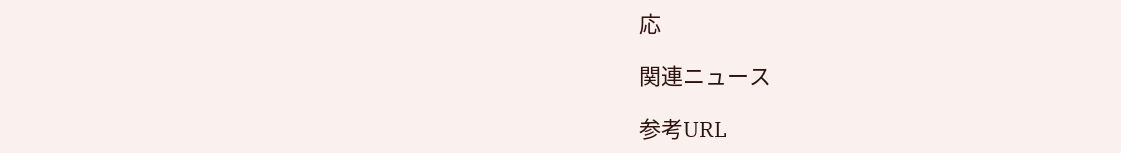応

関連ニュース

参考URL